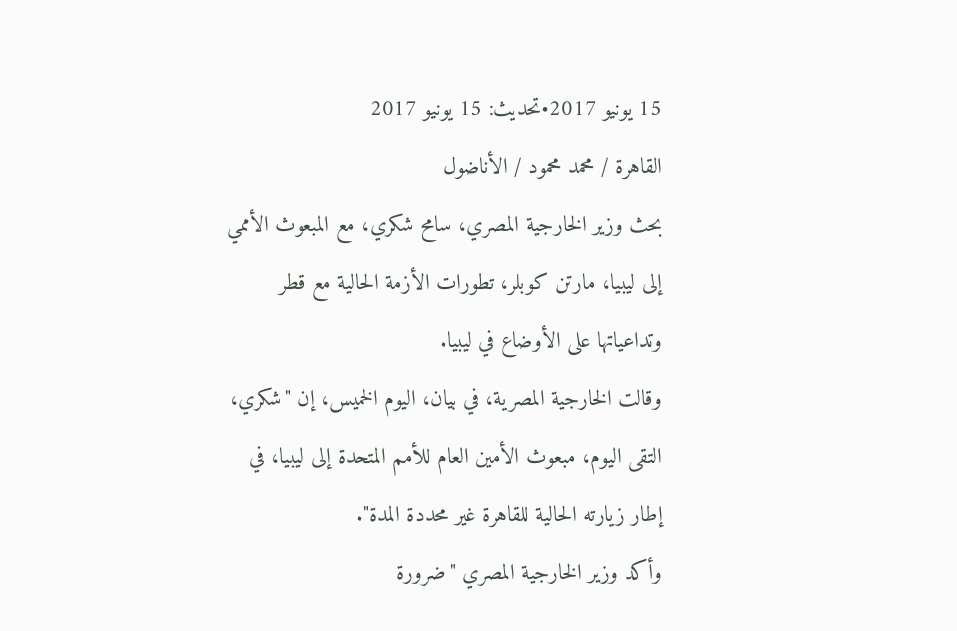15 يونيو 2017•تحديث: 15 يونيو 2017
القاهرة / محمد محمود / الأناضول
بحث وزير الخارجية المصري، سامح شكري، مع المبعوث الأممي إلى ليبيا، مارتن كوبلر، تطورات الأزمة الحالية مع قطر وتداعياتها على الأوضاع في ليبيا.
وقالت الخارجية المصرية، في بيان، اليوم الخميس، إن "شكري، التقى اليوم، مبعوث الأمين العام للأمم المتحدة إلى ليبيا، في إطار زيارته الحالية للقاهرة غير محددة المدة".
وأكد وزير الخارجية المصري "ضرورة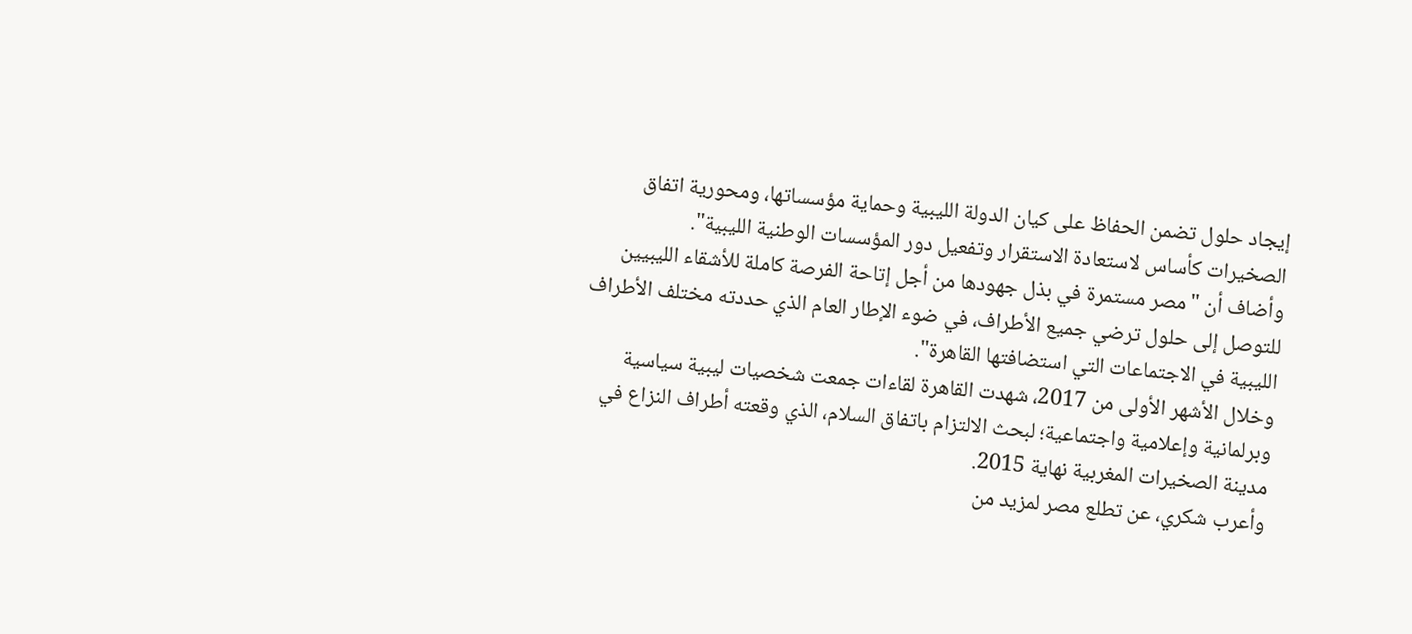إيجاد حلول تضمن الحفاظ على كيان الدولة الليبية وحماية مؤسساتها، ومحورية اتفاق الصخيرات كأساس لاستعادة الاستقرار وتفعيل دور المؤسسات الوطنية الليبية".
وأضاف أن "مصر مستمرة في بذل جهودها من أجل إتاحة الفرصة كاملة للأشقاء الليبيين للتوصل إلى حلول ترضي جميع الأطراف، في ضوء الإطار العام الذي حددته مختلف الأطراف الليبية في الاجتماعات التي استضافتها القاهرة".
وخلال الأشهر الأولى من 2017، شهدت القاهرة لقاءات جمعت شخصيات ليبية سياسية وبرلمانية وإعلامية واجتماعية؛ لبحث الالتزام باتفاق السلام، الذي وقعته أطراف النزاع في مدينة الصخيرات المغربية نهاية 2015.
وأعرب شكري، عن تطلع مصر لمزيد من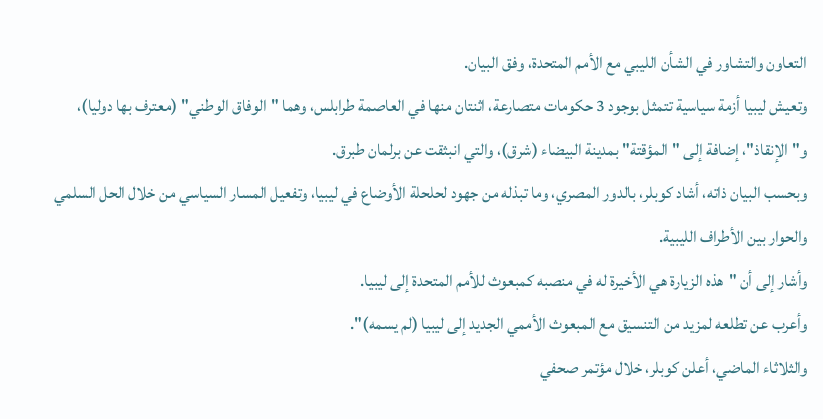التعاون والتشاور في الشأن الليبي مع الأمم المتحدة، وفق البيان.
وتعيش ليبيا أزمة سياسية تتمثل بوجود 3 حكومات متصارعة، اثنتان منها في العاصمة طرابلس، وهما "الوفاق الوطني" (معترف بها دوليا)، و"الإنقاذ"، إضافة إلى "المؤقتة" بمدينة البيضاء (شرق)، والتي انبثقت عن برلمان طبرق.
وبحسب البيان ذاته، أشاد كوبلر، بالدور المصري، وما تبذله من جهود لحلحلة الأوضاع في ليبيا، وتفعيل المسار السياسي من خلال الحل السلمي والحوار بين الأطراف الليبية.
وأشار إلى أن "هذه الزيارة هي الأخيرة له في منصبه كمبعوث للأمم المتحدة إلى ليبيا.
وأعرب عن تطلعه لمزيد من التنسيق مع المبعوث الأممي الجديد إلى ليبيا (لم يسمه)".
والثلاثاء الماضي، أعلن كوبلر، خلال مؤتمر صحفي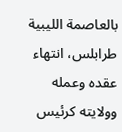بالعاصمة الليبية طرابلس، انتهاء عقده وعمله وولايته كرئيس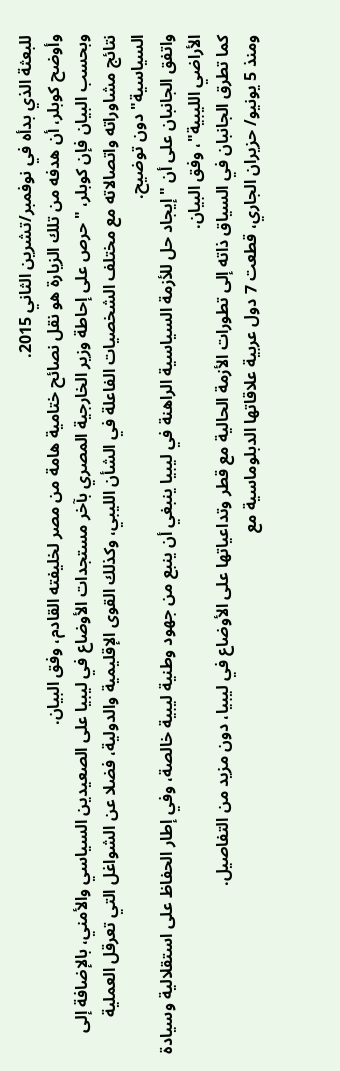للبعثة الذي بدأه في نوفمبر/تشرين الثاني 2015.
وأوضح كوبلر، أن هدفه من تلك الزيارة هو نقل نصائح ختامية هامة من مصر لخليفته القادم، وفق البيان.
وبحسب البيان فإن كوبلر، "حرص على إحاطة وزير الخارجية المصري بآخر مستجدات الأوضاع في ليبيا على الصعيدين السياسي والأمني، بالإضافة إلى نتائج مشاوراته واتصالاته مع مختلف الشخصيات الفاعلة في الشأن الليبي، وكذلك القوى الإقليمية والدولية، فضلا عن الشواغل التي تعرقل العملية السياسية" دون توضيح.
واتفق الجانبان على أن "إيجاد حل للأزمة السياسية الراهنة في ليبيا ينبغي أن ينبع من جهود وطنية ليبية خالصة، وفي إطار الحفاظ على استقلالية وسيادة الأراضي الليبية"، وفق البيان.
كما تطرق الجانبان في السياق ذاته إلى تطورات الأزمة الحالية مع قطر وتداعياتها على الأوضاع في ليبيا، دون مزيد من التفاصيل.
ومنذ 5 يونيو/ حزيران الجاري، قطعت 7 دول عربية علاقاتها الدبلوماسية مع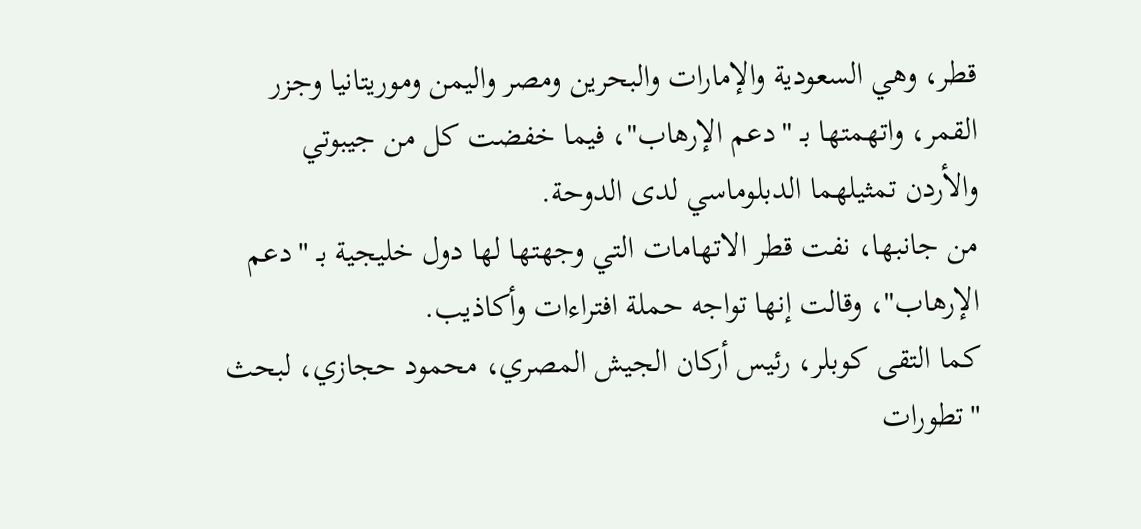قطر، وهي السعودية والإمارات والبحرين ومصر واليمن وموريتانيا وجزر القمر، واتهمتها بـ "دعم الإرهاب"، فيما خفضت كل من جيبوتي والأردن تمثيلهما الدبلوماسي لدى الدوحة.
من جانبها، نفت قطر الاتهامات التي وجهتها لها دول خليجية بـ "دعم الإرهاب"، وقالت إنها تواجه حملة افتراءات وأكاذيب.
كما التقى كوبلر، رئيس أركان الجيش المصري، محمود حجازي، لبحث "تطورات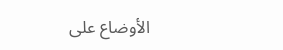الأوضاع على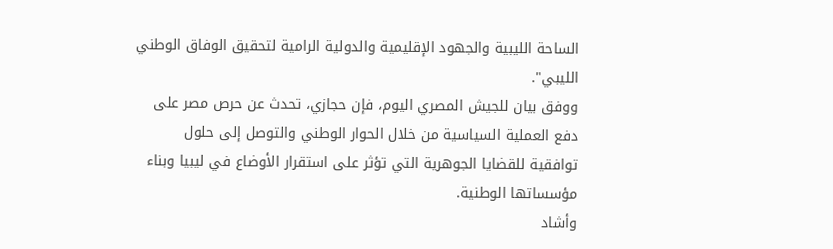الساحة الليبية والجهود الإقليمية والدولية الرامية لتحقيق الوفاق الوطني الليبي".
ووفق بيان للجيش المصري اليوم، فإن حجازي، تحدث عن حرص مصر على دفع العملية السياسية من خلال الحوار الوطني والتوصل إلى حلول توافقية للقضايا الجوهرية التي تؤثر على استقرار الأوضاع في ليبيا وبناء مؤسساتها الوطنية.
وأشاد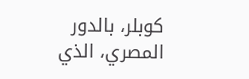كوبلر، بالدور المصري، الذي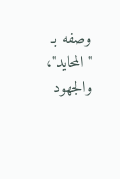وصفه بـ "المحايد"، والجهود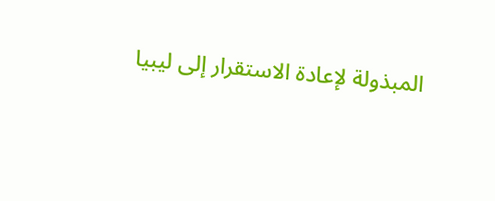المبذولة لإعادة الاستقرار إلى ليبيا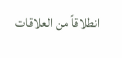انطلاقاً من العلاقات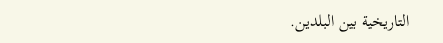التاريخية بين البلدين.